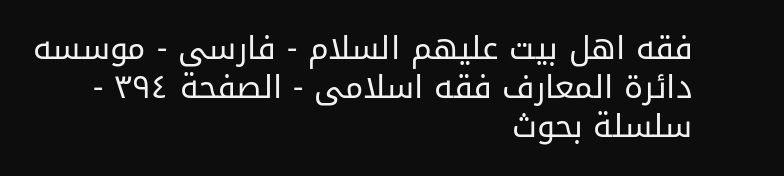فقه اهل بیت علیهم السلام - فارسی - موسسه دائرة المعارف فقه اسلامی - الصفحة ٣٩٤ - سلسلة بحوث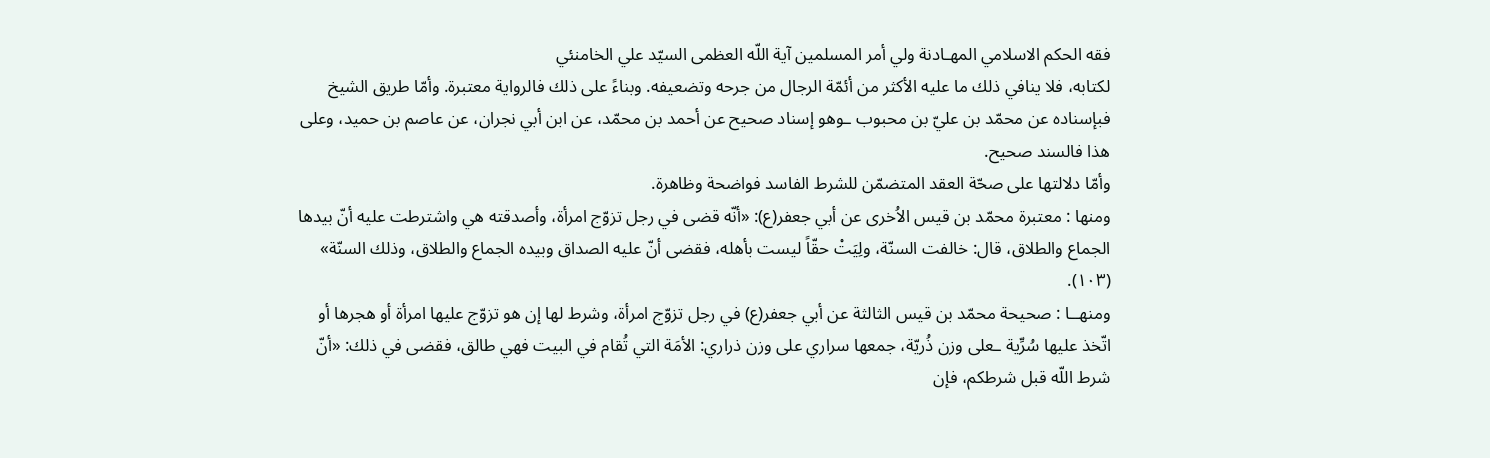فقه الحكم الاسلامي المهـادنة ولي أمر المسلمين آية اللّه العظمى السيّد علي الخامنئي
لكتابه، فلا ينافي ذلك ما عليه الأكثر من أئمّة الرجال من جرحه وتضعيفه. وبناءً على ذلك فالرواية معتبرة. وأمّا طريق الشيخ فبإسناده عن محمّد بن عليّ بن محبوب ـوهو إسناد صحيح عن أحمد بن محمّد، عن ابن أبي نجران، عن عاصم بن حميد، وعلى هذا فالسند صحيح.
وأمّا دلالتها على صحّة العقد المتضمّن للشرط الفاسد فواضحة وظاهرة.
ومنها : معتبرة محمّد بن قيس الاُخرى عن أبي جعفر(ع): «أنّه قضى في رجل تزوّج امرأة، وأصدقته هي واشترطت عليه أنّ بيدها الجماع والطلاق، قال: خالفت السنّة، ولِيَتْ حقّاً ليست بأهله، فقضى أنّ عليه الصداق وبيده الجماع والطلاق، وذلك السنّة» (١٠٣).
ومنهــا : صحيحة محمّد بن قيس الثالثة عن أبي جعفر(ع) في رجل تزوّج امرأة، وشرط لها إن هو تزوّج عليها امرأة أو هجرها أو اتّخذ عليها سُرِّية ـعلى وزن ذُريّة، جمعها سراري على وزن ذراري: الأمَة التي تُقام في البيت فهي طالق، فقضى في ذلك: «أنّ شرط اللّه قبل شرطكم، فإن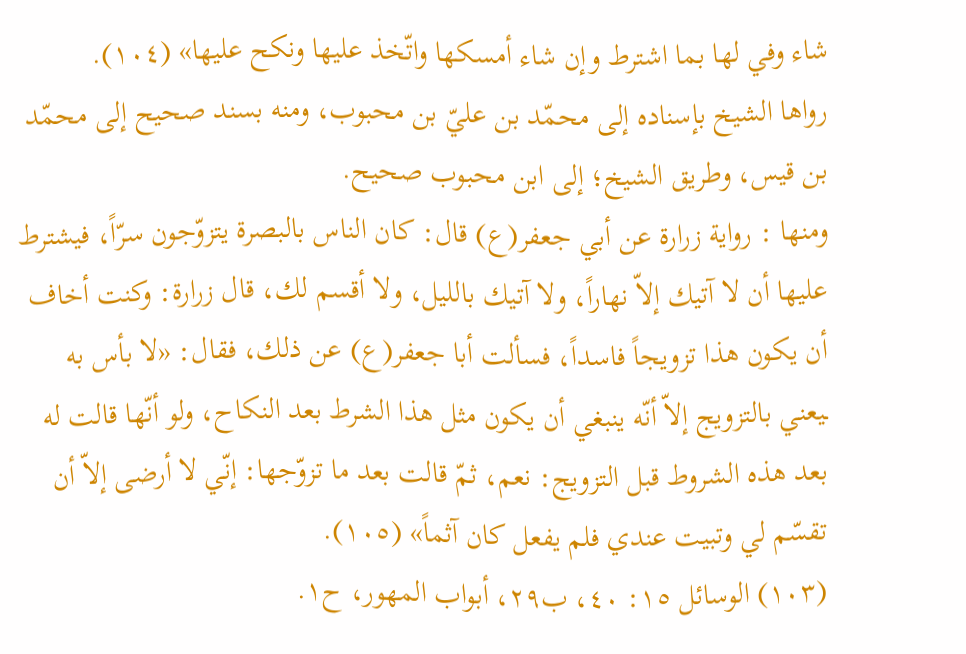شاء وفي لها بما اشترط وإن شاء أمسكها واتّخذ عليها ونكح عليها» (١٠٤).
رواها الشيخ بإسناده إلى محمّد بن عليّ بن محبوب، ومنه بسند صحيح إلى محمّد بن قيس، وطريق الشيخ؛ إلى ابن محبوب صحيح.
ومنها : رواية زرارة عن أبي جعفر(ع) قال: كان الناس بالبصرة يتزوّجون سرّاً، فيشترط عليها أن لا آتيك إلاّ نهاراً، ولا آتيك بالليل، ولا أقسم لك، قال زرارة: وكنت أخاف أن يكون هذا تزويجاً فاسداً، فسألت أبا جعفر(ع) عن ذلك، فقال: «لا بأس به ـيعني بالتزويج إلاّ أنّه ينبغي أن يكون مثل هذا الشرط بعد النكاح، ولو أنّها قالت له بعد هذه الشروط قبل التزويج: نعم، ثمّ قالت بعد ما تزوّجها: إنّي لا أرضى إلاّ أن تقسّم لي وتبيت عندي فلم يفعل كان آثماً» (١٠٥).
(١٠٣) الوسائل ١٥: ٤٠، ب٢٩، أبواب المهور، ح١.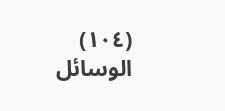(١٠٤) الوسائل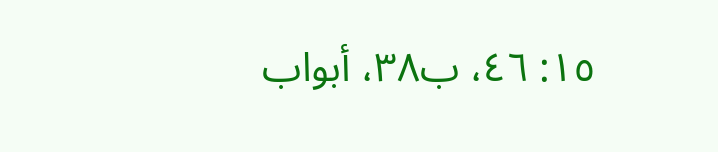١٥: ٤٦، ب٣٨، أبواب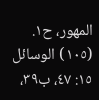المهور، ح١.
(١٠٥) الوسائل ١٥: ٤٧، ب٣٩،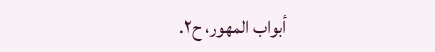أبواب المهور، ح٢.